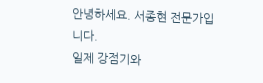안녕하세요. 서종현 전문가입니다.
일제 강점기와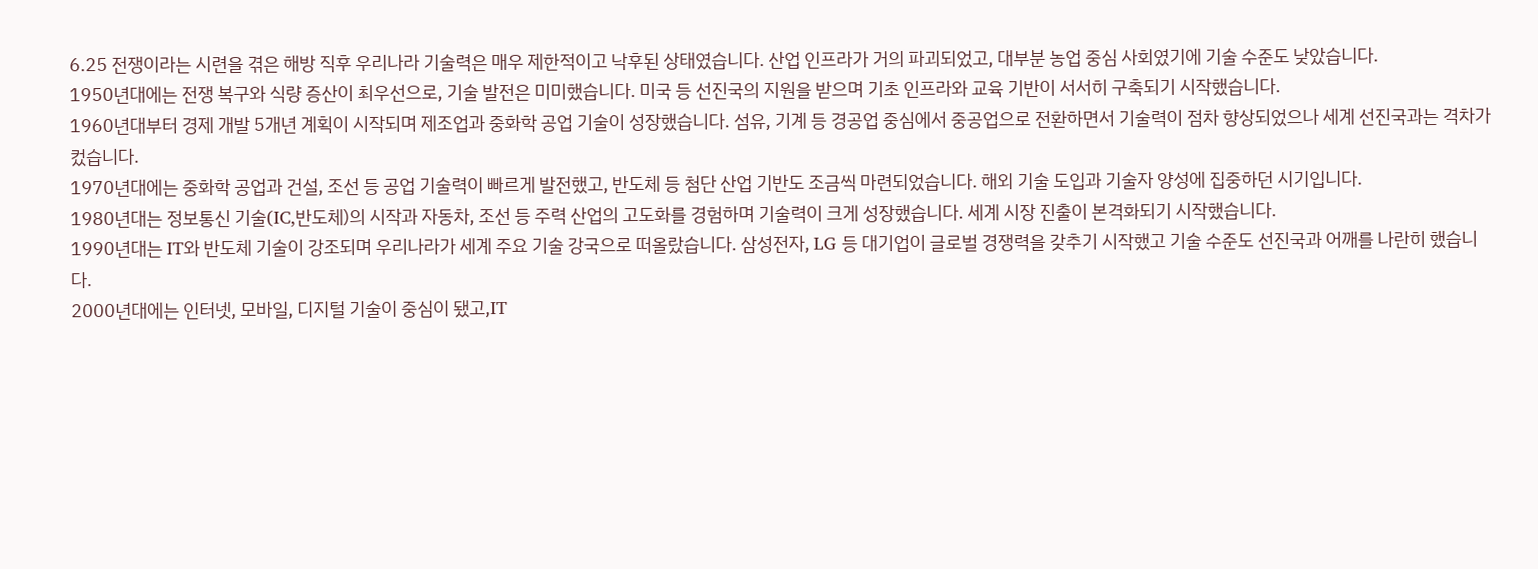6.25 전쟁이라는 시련을 겪은 해방 직후 우리나라 기술력은 매우 제한적이고 낙후된 상태였습니다. 산업 인프라가 거의 파괴되었고, 대부분 농업 중심 사회였기에 기술 수준도 낮았습니다.
1950년대에는 전쟁 복구와 식량 증산이 최우선으로, 기술 발전은 미미했습니다. 미국 등 선진국의 지원을 받으며 기초 인프라와 교육 기반이 서서히 구축되기 시작했습니다.
1960년대부터 경제 개발 5개년 계획이 시작되며 제조업과 중화학 공업 기술이 성장했습니다. 섬유, 기계 등 경공업 중심에서 중공업으로 전환하면서 기술력이 점차 향상되었으나 세계 선진국과는 격차가 컸습니다.
1970년대에는 중화학 공업과 건설, 조선 등 공업 기술력이 빠르게 발전했고, 반도체 등 첨단 산업 기반도 조금씩 마련되었습니다. 해외 기술 도입과 기술자 양성에 집중하던 시기입니다.
1980년대는 정보통신 기술(IC,반도체)의 시작과 자동차, 조선 등 주력 산업의 고도화를 경험하며 기술력이 크게 성장했습니다. 세계 시장 진출이 본격화되기 시작했습니다.
1990년대는 IT와 반도체 기술이 강조되며 우리나라가 세계 주요 기술 강국으로 떠올랐습니다. 삼성전자, LG 등 대기업이 글로벌 경쟁력을 갖추기 시작했고 기술 수준도 선진국과 어깨를 나란히 했습니다.
2000년대에는 인터넷, 모바일, 디지털 기술이 중심이 됐고,IT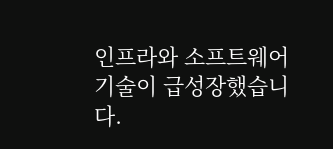인프라와 소프트웨어 기술이 급성장했습니다.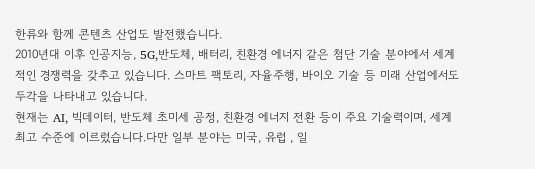한류와 함께 콘텐츠 산업도 발전했습니다.
2010년대 이후 인공지능, 5G,반도체, 배터리, 친환경 에너지 같은 첨단 기술 분야에서 세계적인 경쟁력을 갖추고 있습니다. 스마트 팩토리, 자율주행, 바이오 기술 등 미래 산업에서도 두각을 나타내고 있습니다.
현재는 AI, 빅데이터, 반도체 초미세 공정, 친환경 에너지 전환 등이 주요 기술력이며, 세계 최고 수준에 이르렀습니다.다만 일부 분야는 미국, 유럽 , 일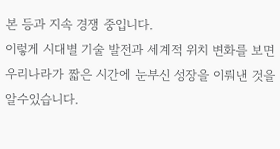본 등과 지속 경쟁 중입니다.
이렇게 시대별 기술 발전과 세계적 위치 변화를 보면 우리나라가 짧은 시간에 눈부신 성장을 이뤄낸 것을 알수있습니다.